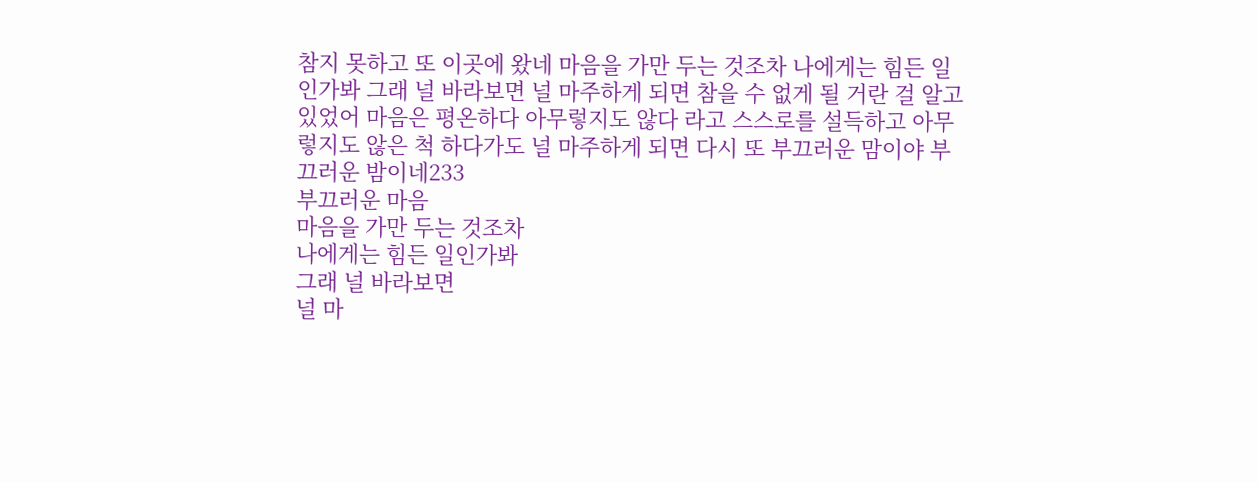참지 못하고 또 이곳에 왔네 마음을 가만 두는 것조차 나에게는 힘든 일인가봐 그래 널 바라보면 널 마주하게 되면 참을 수 없게 될 거란 걸 알고 있었어 마음은 평온하다 아무렇지도 않다 라고 스스로를 설득하고 아무렇지도 않은 척 하다가도 널 마주하게 되면 다시 또 부끄러운 맘이야 부끄러운 밤이네233
부끄러운 마음
마음을 가만 두는 것조차
나에게는 힘든 일인가봐
그래 널 바라보면
널 마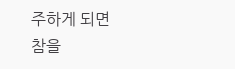주하게 되면
참을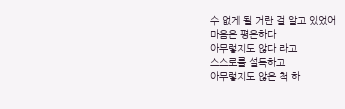수 없게 될 거란 걸 알고 있었어
마음은 평온하다
아무렇지도 않다 라고
스스로를 설득하고
아무렇지도 않은 척 하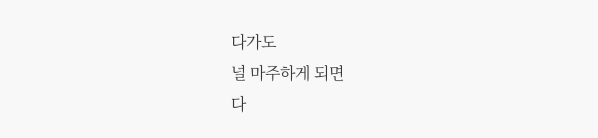다가도
널 마주하게 되면
다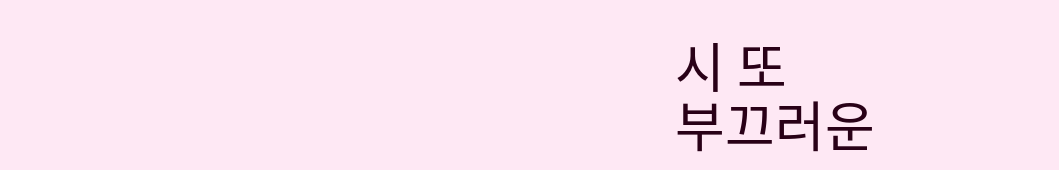시 또
부끄러운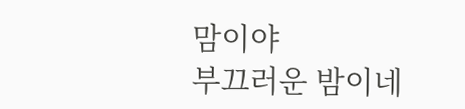맘이야
부끄러운 밤이네